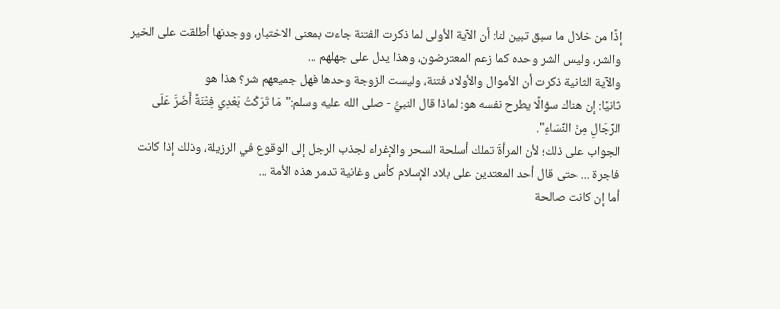إذًا من خلال ما سبق تبين لنا: أن الآية الأولى لما ذكرت الفتنة جاءت بمعنى الاختبار، ووجدنها أطلقت على الخير والشر، وليس الشر وحده كما زعم المعترضون، وهذا يدل على جهلهم ...
والآية الثانية ذكرت أن الأموال والأولاد فتنة، وليست الزوجة وحدها فهل جميعهم شر؟ هذا هو
ثانيًا: إن هناك سؤالًا يطرح نفسه هو: لماذا قال النبيُّ - صلى الله عليه وسلم:"مَا تَرَكْتُ بَعْدِي فِتْنَةً أَضَرَّ عَلَى الرِّجَالِ مِنْ النِّسَاءِ".
الجواب على ذلك؛ لأن المرأةَ تملك أسلحة السحر والإغراء لجذب الرجل إلى الوقوع في الرزيلة، وذلك إذا كانت فاجرة ... حتى قال أحد المعتدين على بلاد الإسلام كأس وغانية تدمر هذه الأمة ...
أما إن كانت صالحة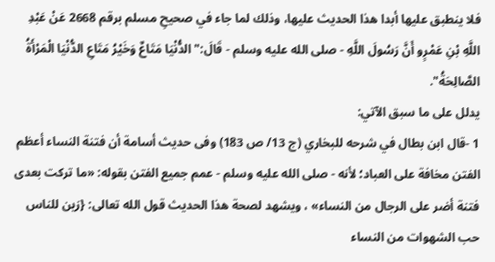فلا ينطبق عليها أبدا هذا الحديث عليها، وذلك لما جاء في صحيحِ مسلم برقم 2668 عَنْ عَبْدِ اللَّهِ بْنِ عَمْرٍو أَنَّ رَسُولَ اللَّهِ - صلى الله عليه وسلم - قَالَ:"الدُّنْيَا مَتَاعٌ وَخَيْرُ مَتَاعِ الدُّنْيَا الْمَرْأَةُ الصَّالِحَةُ".
يدلل على ما سبق الآتي:
1 -قال ابن بطال في شرحه للبخاري (ج 13/ ص 183) وفى حديث أسامة أن فتنة النساء أعظم الفتن مخافة على العباد؛ لأنه - صلى الله عليه وسلم - عمم جميع الفتن بقوله: «ما تركت بعدى فتنة أضر على الرجال من النساء» ، ويشهد لصحة هذا الحديث قول الله تعالى: {زين للناس حب الشهوات من النساء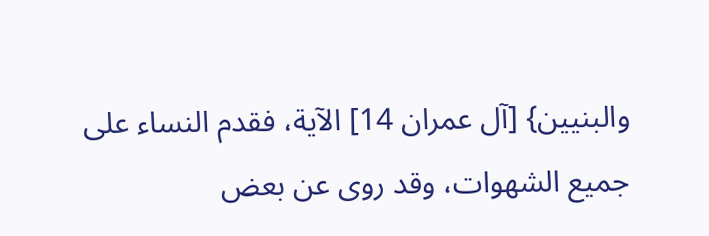والبنيين} [آل عمران 14] الآية، فقدم النساء على جميع الشهوات، وقد روى عن بعض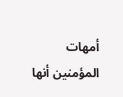أمهات المؤمنين أنها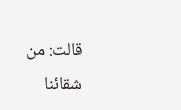قالت: من شقائنا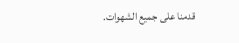قدمنا على جميع الشهوات.